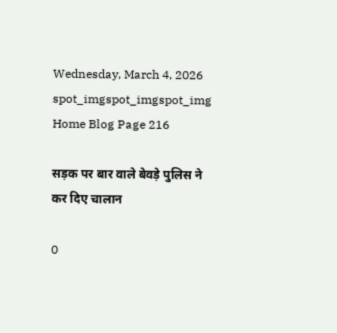Wednesday, March 4, 2026
spot_imgspot_imgspot_img
Home Blog Page 216

सड़क पर बार वाले बेवड़े पुलिस ने कर दिए चालान

0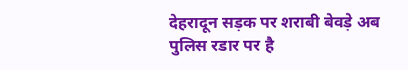देहरादून सड़क पर शराबी बेवड़े अब पुलिस रडार पर है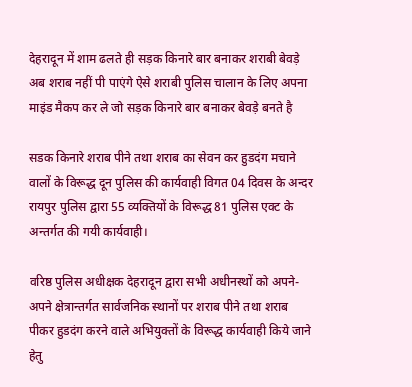देहरादून में शाम ढलते ही सड़क किनारे बार बनाकर शराबी बेवड़े अब शराब नहीं पी पाएंगे ऐसे शराबी पुलिस चालान के लिए अपना माइंड मैकप कर ले जो सड़क किनारे बार बनाकर बेवड़े बनते है

सडक किनारे शराब पीने तथा शराब का सेवन कर हुडदंग मचाने वालों के विरूद्ध दून पुलिस की कार्यवाही विगत 04 दिवस के अन्दर रायपुर पुलिस द्वारा 55 व्यक्तियों के विरूद्ध 81 पुलिस एक्ट के अन्तर्गत की गयी कार्यवाही।

वरिष्ठ पुलिस अधीक्षक देहरादून द्वारा सभी अधीनस्थों को अपने-अपने क्षेत्रान्तर्गत सार्वजनिक स्थानों पर शराब पीने तथा शराब पीकर हुडदंग करने वाले अभियुक्तों के विरूद्ध कार्यवाही किये जाने हेतु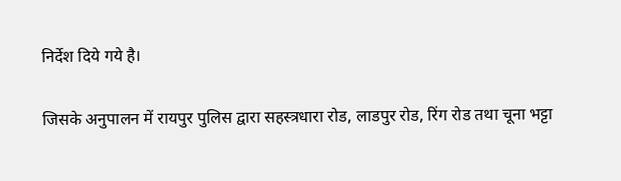निर्देश दिये गये है।

जिसके अनुपालन में रायपुर पुलिस द्वारा सहस्त्रधारा रोड, लाडपुर रोड, रिंग रोड तथा चूना भट्टा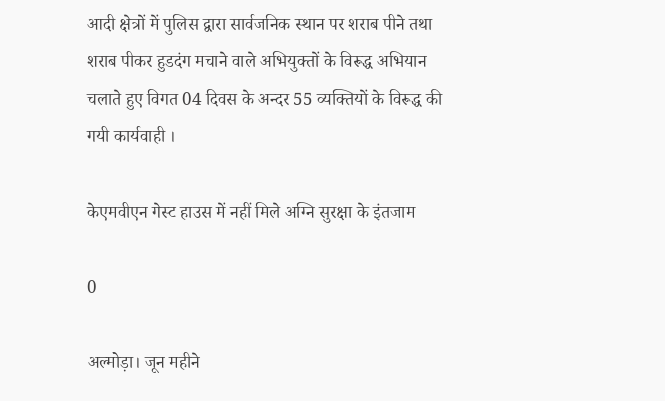आदी क्षेत्रों में पुलिस द्वारा सार्वजनिक स्थान पर शराब पीने तथा शराब पीकर हुडदंग मचाने वाले अभियुक्तों के विरूद्ध अभियान चलाते हुए विगत 04 दिवस के अन्दर 55 व्यक्तियों के विरूद्ध की गयी कार्यवाही ।

केएमवीएन गेस्ट हाउस में नहीं मिले अग्नि सुरक्षा के इंतजाम

0

अल्मोड़ा। जून महीने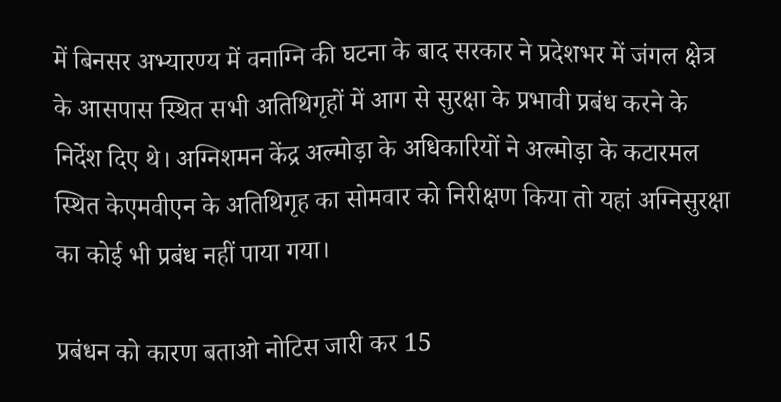में बिनसर अभ्यारण्य में वनाग्नि की घटना के बाद सरकार ने प्रदेशभर में जंगल क्षेत्र के आसपास स्थित सभी अतिथिगृहों में आग से सुरक्षा के प्रभावी प्रबंध करने के निर्देश दिए थे। अग्निशमन केंद्र अल्मोड़ा के अधिकारियों ने अल्मोड़ा के कटारमल स्थित केएमवीएन के अतिथिगृह का सोमवार को निरीक्षण किया तो यहां अग्निसुरक्षा का कोई भी प्रबंध नहीं पाया गया।

प्रबंधन को कारण बताओ नोटिस जारी कर 15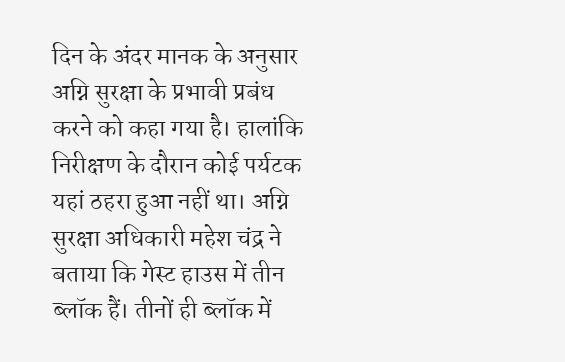दिन के अंदर मानक के अनुसार अग्नि सुरक्षा के प्रभावी प्रबंध करने को कहा गया है। हालांकि निरीक्षण के दौरान कोई पर्यटक यहां ठहरा हुआ नहीं था। अग्नि सुरक्षा अधिकारी महेश चंद्र ने बताया कि गेस्ट हाउस में तीन ब्लॉक हैं। तीनों ही ब्लॉक में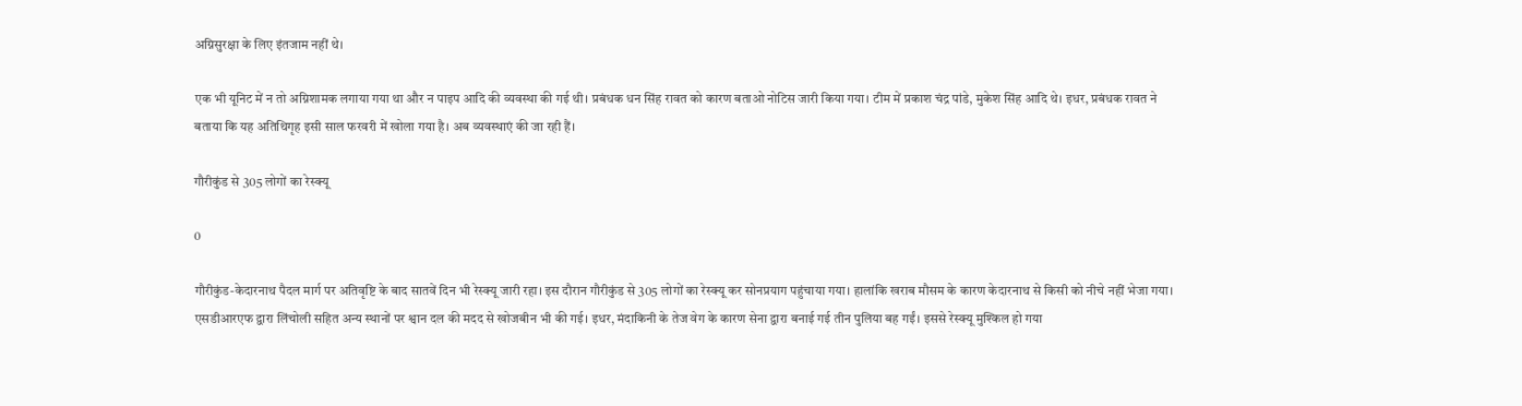अग्निसुरक्षा के लिए इंतजाम नहीं थे।

एक भी यूनिट में न तो अग्निशामक लगाया गया था और न पाइप आदि की व्यवस्था की गई थी। प्रबंधक धन सिंह रावत को कारण बताओ नोटिस जारी किया गया। टीम में प्रकाश चंद्र पांडे, मुकेश सिंह आदि थे। इधर, प्रबंधक रावत ने बताया कि यह अतिथिगृह इसी साल फरवरी में खोला गया है। अब व्यवस्थाएं की जा रही हैं।

गौरीकुंड से 305 लोगों का रेस्क्यू

0

गौरीकुंड-केदारनाथ पैदल मार्ग पर अतिवृष्टि के बाद सातवें दिन भी रेस्क्यू जारी रहा। इस दौरान गौरीकुंड से 305 लोगों का रेस्क्यू कर सोनप्रयाग पहुंचाया गया। हालांकि खराब मौसम के कारण केदारनाथ से किसी को नीचे नहीं भेजा गया। एसडीआरएफ द्वारा लिंचोली सहित अन्य स्थानों पर श्वान दल की मदद से खोजबीन भी की गई। इधर, मंदाकिनी के तेज वेग के कारण सेना द्वारा बनाई गई तीन पुलिया बह गईं। इससे रेस्क्यू मुश्किल हो गया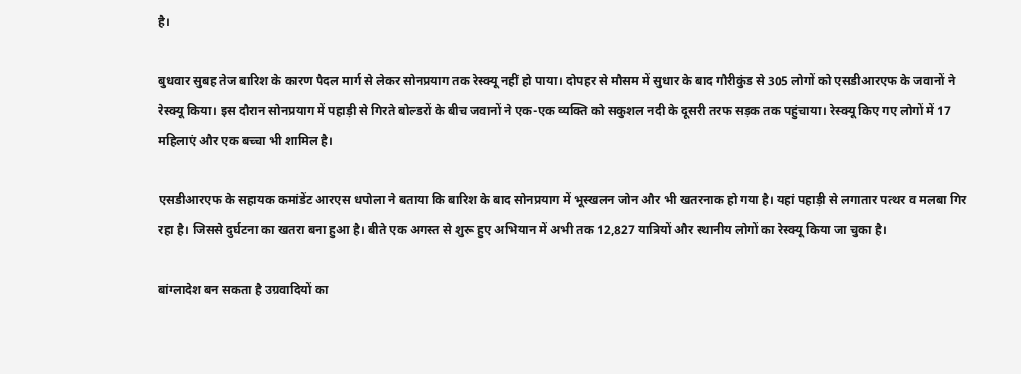है।

बुधवार सुबह तेज बारिश के कारण पैदल मार्ग से लेकर सोनप्रयाग तक रेस्क्यू नहीं हो पाया। दोपहर से मौसम में सुधार के बाद गौरीकुंड से 305 लोगों को एसडीआरएफ के जवानों ने रेस्क्यू किया। इस दौरान सोनप्रयाग में पहाड़ी से गिरते बोल्डरों के बीच जवानों ने एक-एक व्यक्ति को सकुशल नदी के दूसरी तरफ सड़क तक पहुंचाया। रेस्क्यू किए गए लोगों में 17 महिलाएं और एक बच्चा भी शामिल है।

एसडीआरएफ के सहायक कमांडेंट आरएस धपोला ने बताया कि बारिश के बाद सोनप्रयाग में भूस्खलन जोन और भी खतरनाक हो गया है। यहां पहाड़ी से लगातार पत्थर व मलबा गिर रहा है। जिससे दुर्घटना का खतरा बना हुआ है। बीते एक अगस्त से शुरू हुए अभियान में अभी तक 12,827 यात्रियों और स्थानीय लोगों का रेस्क्यू किया जा चुका है।

बांग्लादेश बन सकता है उग्रवादियों का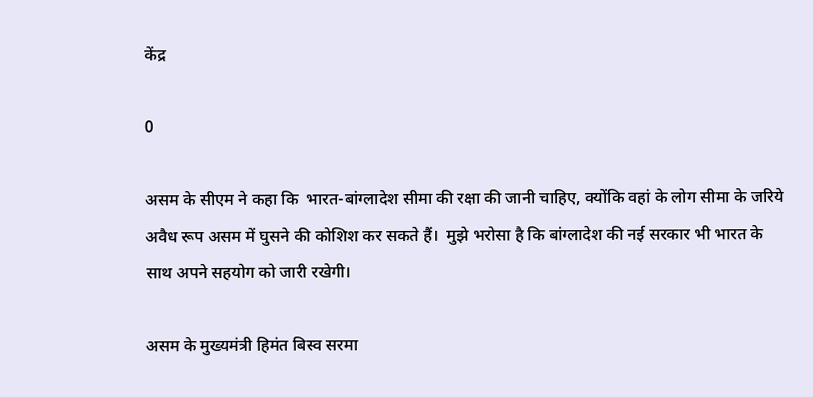केंद्र

0

असम के सीएम ने कहा कि  भारत-बांग्लादेश सीमा की रक्षा की जानी चाहिए, क्योंकि वहां के लोग सीमा के जरिये अवैध रूप असम में घुसने की कोशिश कर सकते हैं।  मुझे भरोसा है कि बांग्लादेश की नई सरकार भी भारत के साथ अपने सहयोग को जारी रखेगी।

असम के मुख्यमंत्री हिमंत बिस्व सरमा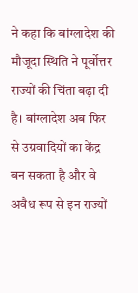ने कहा कि बांग्लादेश की मौजूदा स्थिति ने पूर्वोत्तर राज्यों की चिंता बढ़ा दी है। बांग्लादेश अब फिर से उग्रवादियों का केंद्र बन सकता है और वे अवैध रूप से इन राज्यों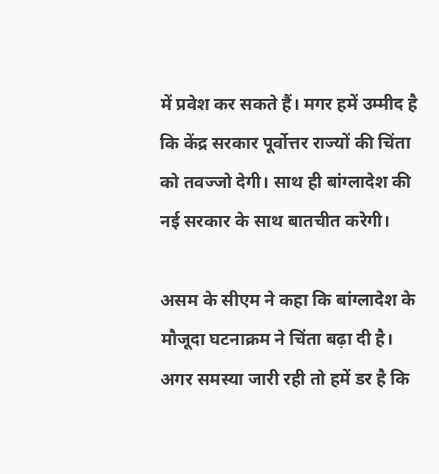में प्रवेश कर सकते हैं। मगर हमें उम्मीद है कि केंद्र सरकार पूर्वोत्तर राज्यों की चिंता को तवज्जो देगी। साथ ही बांग्लादेश की नई सरकार के साथ बातचीत करेगी।

असम के सीएम ने कहा कि बांग्लादेश के मौजूदा घटनाक्रम ने चिंता बढ़ा दी है। अगर समस्या जारी रही तो हमें डर है कि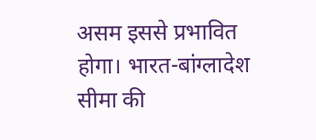असम इससे प्रभावित होगा। भारत-बांग्लादेश सीमा की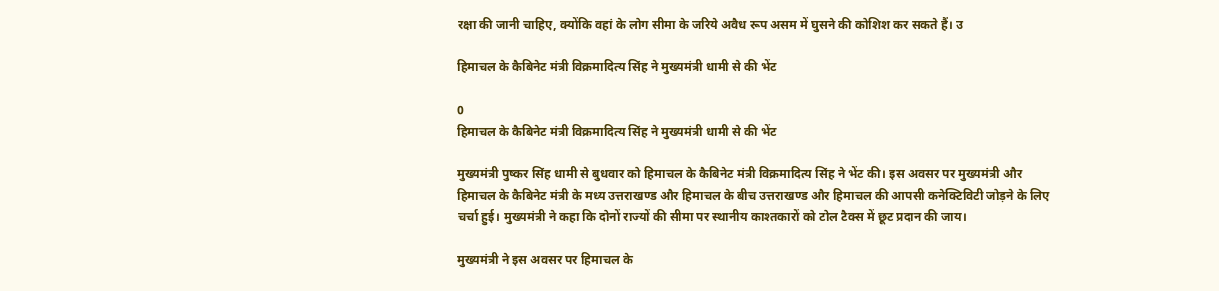रक्षा की जानी चाहिए, क्योंकि वहां के लोग सीमा के जरिये अवैध रूप असम में घुसने की कोशिश कर सकते हैं। उ

हिमाचल के कैबिनेट मंत्री विक्रमादित्य सिंह ने मुख्यमंत्री धामी से की भेंट

0
हिमाचल के कैबिनेट मंत्री विक्रमादित्य सिंह ने मुख्यमंत्री धामी से की भेंट

मुख्यमंत्री पुष्कर सिंह धामी से बुधवार को हिमाचल के कैबिनेट मंत्री विक्रमादित्य सिंह ने भेंट की। इस अवसर पर मुख्यमंत्री और हिमाचल के कैबिनेट मंत्री के मध्य उत्तराखण्ड और हिमाचल के बीच उत्तराखण्ड और हिमाचल की आपसी कनेक्टिविटी जोड़ने के लिए चर्चा हुई। मुख्यमंत्री ने कहा कि दोनों राज्यों की सीमा पर स्थानीय काश्तकारों को टोल टैक्स में छूट प्रदान की जाय।

मुख्यमंत्री ने इस अवसर पर हिमाचल के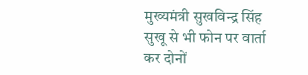मुख्यमंत्री सुखविन्द्र सिंह सुखू से भी फोन पर वार्ता कर दोनों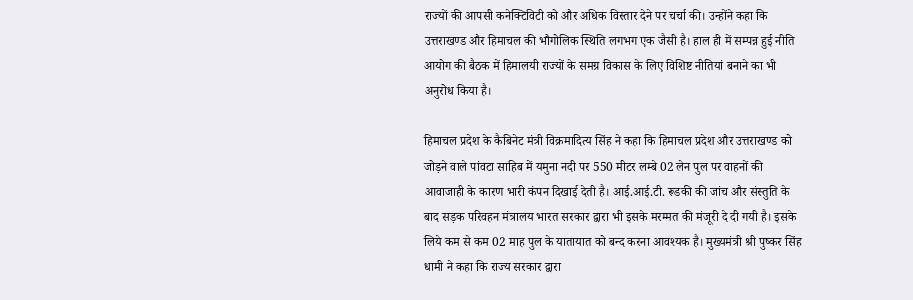राज्यों की आपसी कनेक्टिविटी को और अधिक विस्तार देने पर चर्चा की। उन्होंने कहा कि उत्तराखण्ड और हिमाचल की भौगोलिक स्थिति लगभग एक जैसी है। हाल ही में सम्पन्न हुई नीति आयोग की बैठक में हिमालयी राज्यों के समग्र विकास के लिए विशिष्ट नीतियां बनाने का भी अनुरोध किया है।

हिमाचल प्रदेश के कैबिनेट मंत्री विक्रमादित्य सिंह ने कहा कि हिमाचल प्रदेश और उत्तराखण्ड को जोड़ने वाले पांवटा साहिब में यमुना नदी पर 550 मीटर लम्बे 02 लेन पुल पर वाहनों की आवाजाही के कारण भारी कंपन दिखाई देती है। आई.आई.टी. रूडकी की जांच और संस्तुति के बाद सड़क परिवहन मंत्रालय भारत सरकार द्वारा भी इसके मरम्मत की मंजूरी दे दी गयी है। इसके लिये कम से कम 02 माह पुल के यातायात को बन्द करना आवश्यक है। मुख्यमंत्री श्री पुष्कर सिंह धामी ने कहा कि राज्य सरकार द्वारा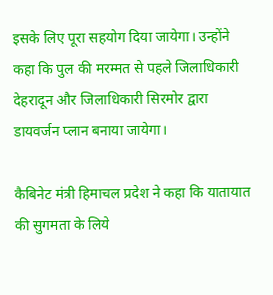इसके लिए पूरा सहयोग दिया जायेगा। उन्होंने कहा कि पुल की मरम्मत से पहले जिलाधिकारी देहरादून और जिलाधिकारी सिरमोर द्वारा डायवर्जन प्लान बनाया जायेगा।

कैबिनेट मंत्री हिमाचल प्रदेश ने कहा कि यातायात की सुगमता के लिये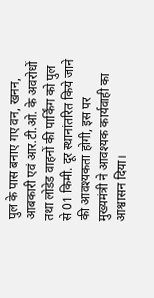पुल के पास बनाए गए वन, खनन, आबकारी एवं आर.टी.ओ. के अवरोधों तथा लोडेड वाहनों की पार्किंग को पुल से 01 किमी. दूर स्थानांतरित किये जाने की आवश्यकता होगी, इस पर मुख्यमंत्री ने आवश्यक कार्यवाही का आश्वासन दिया।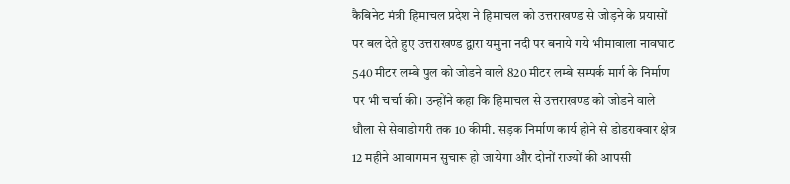कैबिनेट मंत्री हिमाचल प्रदेश ने हिमाचल को उत्तराखण्ड से जोड़ने के प्रयासों पर बल देते हुए उत्तराखण्ड द्वारा यमुना नदी पर बनाये गये भीमावाला नावघाट 540 मीटर लम्बे पुल को जोडने वाले 820 मीटर लम्बे सम्पर्क मार्ग के निर्माण पर भी चर्चा की। उन्होंने कहा कि हिमाचल से उत्तराखण्ड को जोडने वाले धौला से सेवाडोगरी तक 10 कीमी. सड़क निर्माण कार्य होने से डोडराक्वार क्षेत्र 12 महीने आवागमन सुचारू हो जायेगा और दोनों राज्यों की आपसी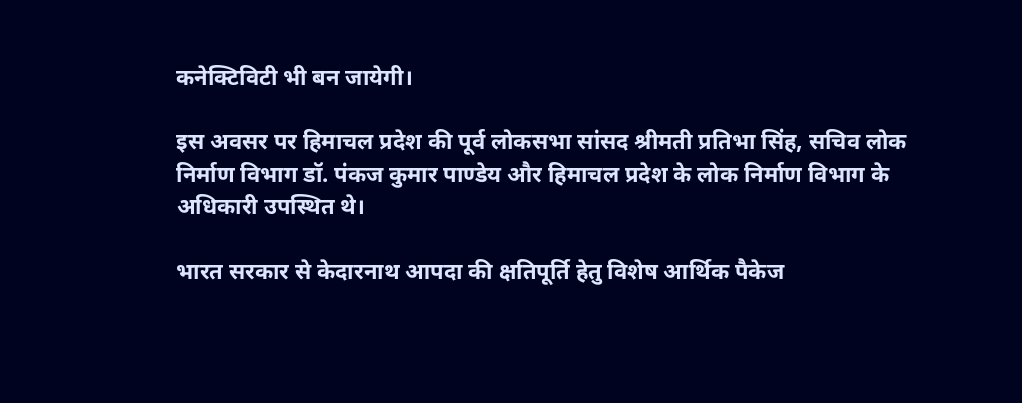कनेक्टिविटी भी बन जायेगी।

इस अवसर पर हिमाचल प्रदेश की पूर्व लोकसभा सांसद श्रीमती प्रतिभा सिंह, सचिव लोक निर्माण विभाग डॉ. पंकज कुमार पाण्डेय और हिमाचल प्रदेश के लोक निर्माण विभाग के अधिकारी उपस्थित थे।

भारत सरकार से केदारनाथ आपदा की क्षतिपूर्ति हेतु विशेष आर्थिक पैकेज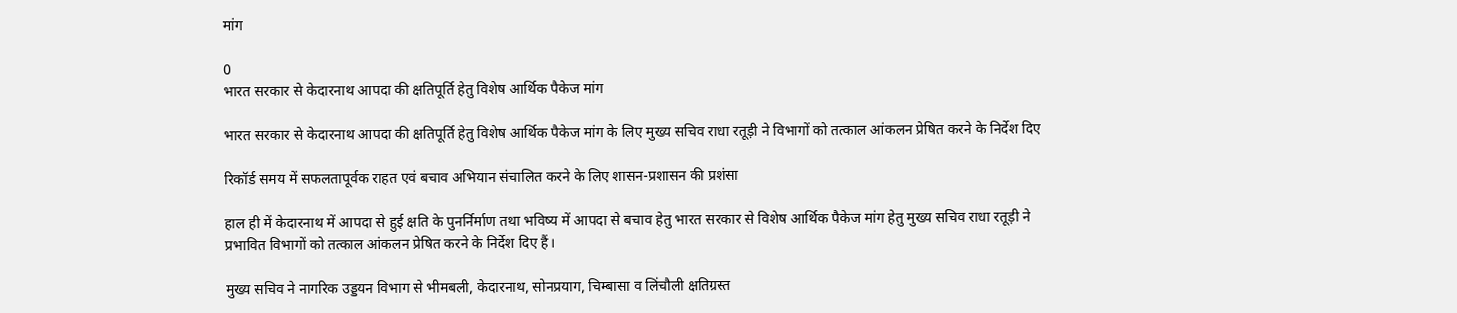मांग

0
भारत सरकार से केदारनाथ आपदा की क्षतिपूर्ति हेतु विशेष आर्थिक पैकेज मांग

भारत सरकार से केदारनाथ आपदा की क्षतिपूर्ति हेतु विशेष आर्थिक पैकेज मांग के लिए मुख्य सचिव राधा रतूड़ी ने विभागों को तत्काल आंकलन प्रेषित करने के निर्देश दिए

रिकॉर्ड समय में सफलतापूर्वक राहत एवं बचाव अभियान संचालित करने के लिए शासन-प्रशासन की प्रशंसा

हाल ही में केदारनाथ में आपदा से हुई क्षति के पुनर्निर्माण तथा भविष्य में आपदा से बचाव हेतु भारत सरकार से विशेष आर्थिक पैकेज मांग हेतु मुख्य सचिव राधा रतूड़ी ने प्रभावित विभागों को तत्काल आंकलन प्रेषित करने के निर्देश दिए हैं।

मुख्य सचिव ने नागरिक उड्डयन विभाग से भीमबली, केदारनाथ, सोनप्रयाग, चिम्बासा व लिंचौली क्षतिग्रस्त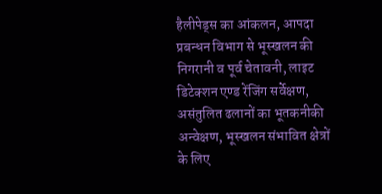हैलीपेड्स का आंकलन, आपदा प्रबन्धन विभाग से भूस्खलन की निगरानी व पूर्व चेतावनी, लाइट डिटेक्शन एण्ड रेंजिंग सर्वेक्षण, असंतुलित ढलानों का भूतकनीकी अन्वेक्षण, भूस्खलन संभावित क्षेत्रों के लिए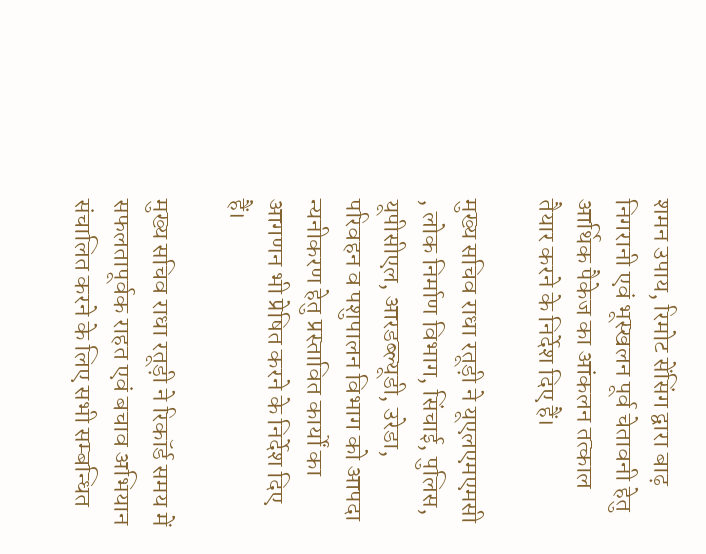शमन उपाय, रिमोट सेंसिंग द्वारा बाढ़ निगरानी एवं भूस्खलन पूर्व चेतावनी हेतु आर्थिक पैकेज का आंकलन तत्काल तैयार करने के निर्देश दिए हैं।

मुख्य सचिव राधा रतूड़ी ने यूएलएमएमसी , लोक निर्माण विभाग, सिंचाई, पुलिस, यूपीसीएल, आरडब्ल्यूडी, उरेडा, परिवहन व पशुपालन विभाग को आपदा न्यनीकरण हेतु प्रस्तावित कार्यों का आगणन भी प्रेषित करने के निर्देश दिए हैं।

मुख्य सचिव राधा रतूड़ी ने रिकॉर्ड समय में सफलतापूर्वक राहत एवं बचाव अभियान संचालित करने के लिए सभी सम्बन्धित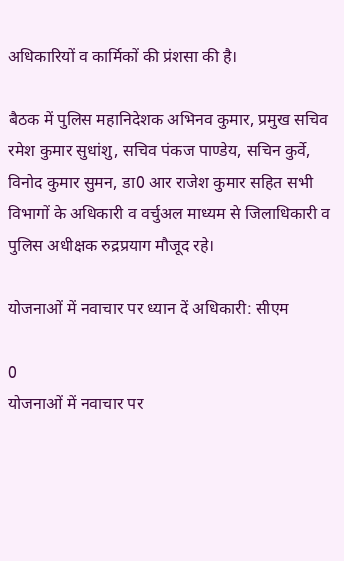अधिकारियों व कार्मिकों की प्रंशसा की है।

बैठक में पुलिस महानिदेशक अभिनव कुमार, प्रमुख सचिव रमेश कुमार सुधांशु, सचिव पंकज पाण्डेय, सचिन कुर्वे, विनोद कुमार सुमन, डा0 आर राजेश कुमार सहित सभी विभागों के अधिकारी व वर्चुअल माध्यम से जिलाधिकारी व  पुलिस अधीक्षक रुद्रप्रयाग मौजूद रहे।

योजनाओं में नवाचार पर ध्यान दें अधिकारी: सीएम

0
योजनाओं में नवाचार पर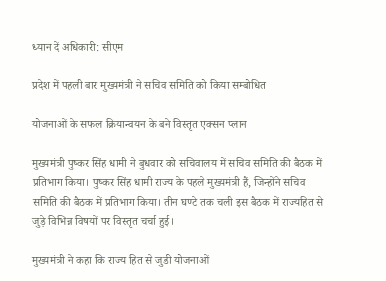ध्यान दें अधिकारी: सीएम

प्रदेश में पहली बार मुख्यमंत्री ने सचिव समिति को किया सम्बोधित

योजनाओं के सफल क्रियान्वयन के बने विस्तृत एक्सन प्लान

मुख्यमंत्री पुष्कर सिंह धामी ने बुधवार को सचिवालय में सचिव समिति की बैठक में प्रतिभाग किया। पुष्कर सिंह धामी राज्य के पहले मुख्यमंत्री हैं, जिन्होंने सचिव समिति की बैठक में प्रतिभाग किया। तीन घण्टे तक चली इस बैठक में राज्यहित से जुड़े विभिन्न विषयों पर विस्तृत चर्चा हुई।

मुख्यमंत्री ने कहा कि राज्य हित से जुडी योजनाओं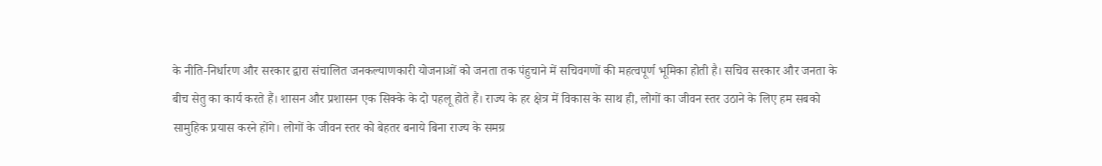के नीति-निर्धारण और सरकार द्वारा संचालित जनकल्याणकारी योजनाओं को जनता तक पंहुचाने में सचिवगणों की महत्वपूर्ण भूमिका होती है। सचिव सरकार और जनता के बीच सेतु का कार्य करते हैं। शासन और प्रशासन एक सिक्के के दो पहलू होते हैं। राज्य के हर क्षेत्र में विकास के साथ ही, लोगों का जीवन स्तर उठाने के लिए हम सबको सामुहिक प्रयास करने होंगे। लोगों के जीवन स्तर को बेहतर बनाये बिना राज्य के समग्र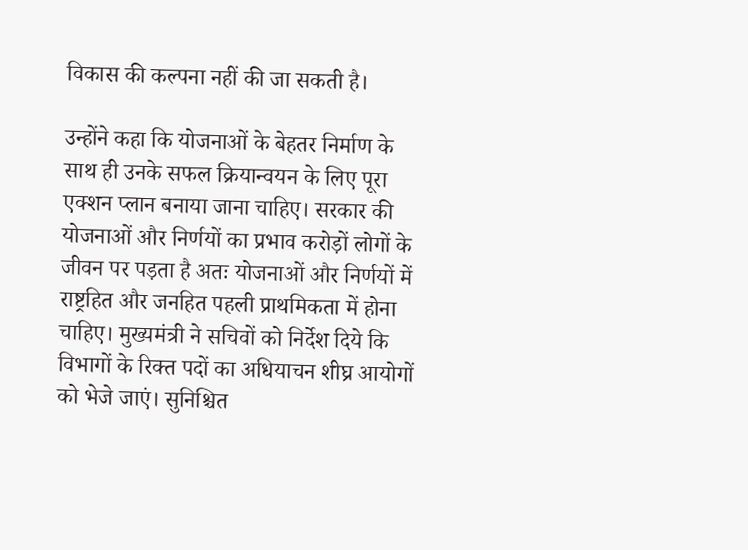विकास की कल्पना नहीं की जा सकती है।

उन्होंने कहा कि योजनाओं के बेहतर निर्माण के साथ ही उनके सफल क्रियान्वयन के लिए पूरा एक्शन प्लान बनाया जाना चाहिए। सरकार की योजनाओं और निर्णयों का प्रभाव करोड़ों लोगों के जीवन पर पड़ता है अतः योजनाओं और निर्णयों में राष्ट्रहित और जनहित पहली प्राथमिकता में होना चाहिए। मुख्यमंत्री ने सचिवों को निर्देश दिये कि विभागों के रिक्त पदों का अधियाचन शीघ्र आयोगों को भेजे जाएं। सुनिश्चित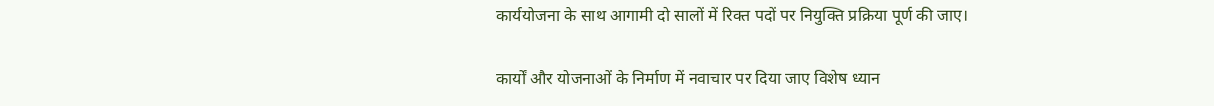कार्ययोजना के साथ आगामी दो सालों में रिक्त पदों पर नियुक्ति प्रक्रिया पूर्ण की जाए।

कार्यों और योजनाओं के निर्माण में नवाचार पर दिया जाए विशेष ध्यान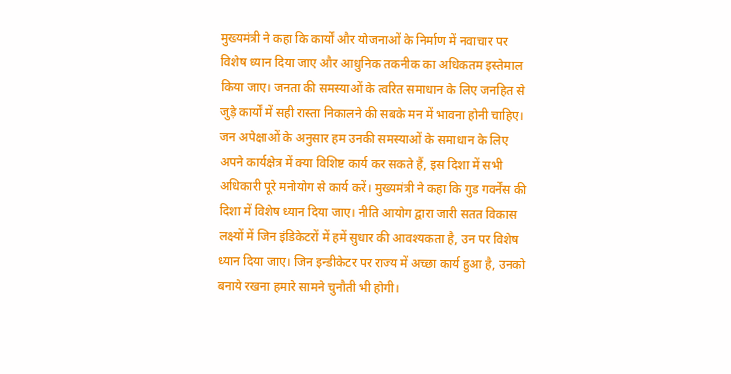मुख्यमंत्री ने कहा कि कार्यों और योजनाओं के निर्माण में नवाचार पर विशेष ध्यान दिया जाए और आधुनिक तकनीक का अधिकतम इस्तेमाल किया जाए। जनता की समस्याओं के त्वरित समाधान के लिए जनहित से जुड़े कार्यों में सही रास्ता निकालने की सबके मन में भावना होनी चाहिए। जन अपेक्षाओं के अनुसार हम उनकी समस्याओं के समाधान के लिए अपने कार्यक्षेत्र में क्या विशिष्ट कार्य कर सकते हैं, इस दिशा में सभी अधिकारी पूरे मनोयोग से कार्य करें। मुख्यमंत्री ने कहा कि गुड गवर्नेंस की दिशा में विशेष ध्यान दिया जाए। नीति आयोग द्वारा जारी सतत विकास लक्ष्यों में जिन इंडिकेटरों में हमें सुधार की आवश्यकता है, उन पर विशेष ध्यान दिया जाए। जिन इन्डीकेटर पर राज्य में अच्छा कार्य हुआ है, उनको बनाये रखना हमारे सामने चुनौती भी होगी।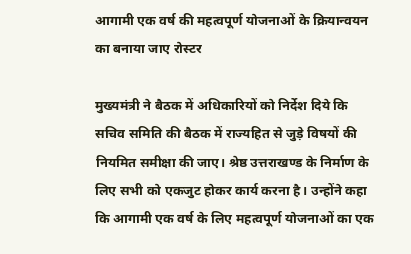आगामी एक वर्ष की महत्वपूर्ण योजनाओं के क्रियान्वयन का बनाया जाए रोस्टर

मुख्यमंत्री ने बैठक में अधिकारियों को निर्देश दिये कि सचिव समिति की बैठक में राज्यहित से जुड़े विषयों की नियमित समीक्षा की जाए। श्रेष्ठ उत्तराखण्ड के निर्माण के लिए सभी को एकजुट होकर कार्य करना है। उन्होंने कहा कि आगामी एक वर्ष के लिए महत्वपूर्ण योजनाओं का एक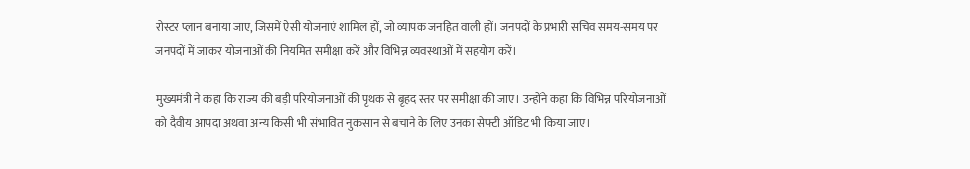रोस्टर प्लान बनाया जाए, जिसमें ऐसी योजनाएं शामिल हों, जो व्यापक जनहित वाली हों। जनपदों के प्रभारी सचिव समय-समय पर जनपदों में जाकर योजनाओं की नियमित समीक्षा करें और विभिन्न व्यवस्थाओं में सहयोग करें।

मुख्यमंत्री ने कहा कि राज्य की बड़ी परियोजनाओं की पृथक से बृहद स्तर पर समीक्षा की जाए। उन्होंने कहा कि विभिन्न परियोजनाओं को दैवीय आपदा अथवा अन्य किसी भी संभावित नुकसान से बचाने के लिए उनका सेफ्टी ऑडिट भी किया जाए।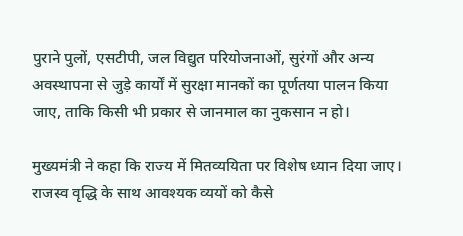पुराने पुलों, एसटीपी, जल विद्युत परियोजनाओं, सुरंगों और अन्य अवस्थापना से जुड़े कार्यों में सुरक्षा मानकों का पूर्णतया पालन किया जाए, ताकि किसी भी प्रकार से जानमाल का नुकसान न हो।

मुख्यमंत्री ने कहा कि राज्य में मितव्ययिता पर विशेष ध्यान दिया जाए। राजस्व वृद्धि के साथ आवश्यक व्ययों को कैसे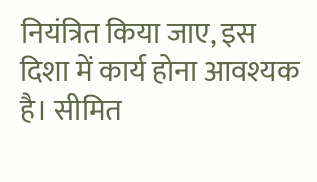नियंत्रित किया जाए, इस दिशा में कार्य होना आवश्यक है। सीमित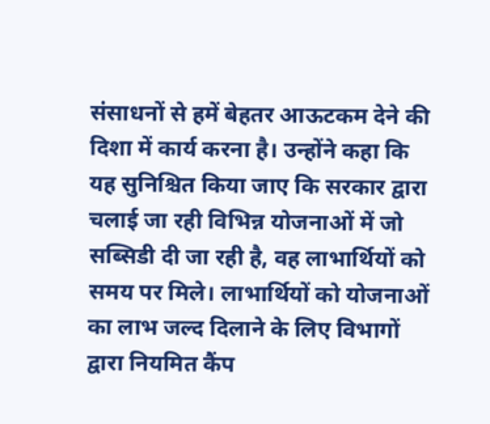संसाधनों से हमें बेहतर आऊटकम देने की दिशा में कार्य करना है। उन्होंने कहा कि यह सुनिश्चित किया जाए कि सरकार द्वारा चलाई जा रही विभिन्न योजनाओं में जो सब्सिडी दी जा रही है, वह लाभार्थियों को समय पर मिले। लाभार्थियों को योजनाओं का लाभ जल्द दिलाने के लिए विभागों द्वारा नियमित कैंप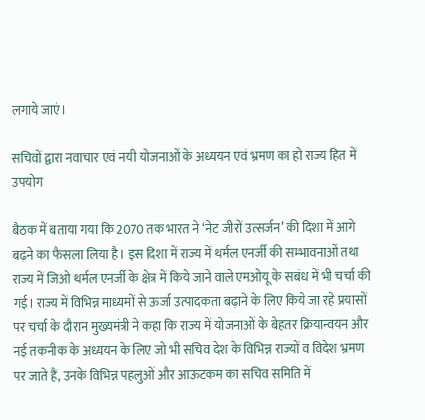लगाये जाएं।

सचिवों द्वारा नवाचार एवं नयी योजनाओं के अध्ययन एवं भ्रमण का हो राज्य हित में उपयोग

बैठक में बताया गया कि 2070 तक भारत ने ‘नेट जीरों उत्सर्जन’ की दिशा में आगे बढ़ने का फैसला लिया है। इस दिशा में राज्य में थर्मल एनर्जी की सम्भावनाओं तथा राज्य में जिओ थर्मल एनर्जी के क्षेत्र में किये जाने वाले एमओयू के सबंध में भी चर्चा की गई। राज्य में विभिन्न माध्यमों से ऊर्जा उत्पादकता बढ़ाने के लिए किये जा रहे प्रयासों पर चर्चा के दौरान मुख्यमंत्री ने कहा कि राज्य में योजनाओं के बेहतर क्रियान्वयन और नई तकनीक के अध्ययन के लिए जो भी सचिव देश के विभिन्न राज्यों व विदेश भ्रमण पर जाते हैं, उनके विभिन्न पहलुओं और आऊटकम का सचिव समिति में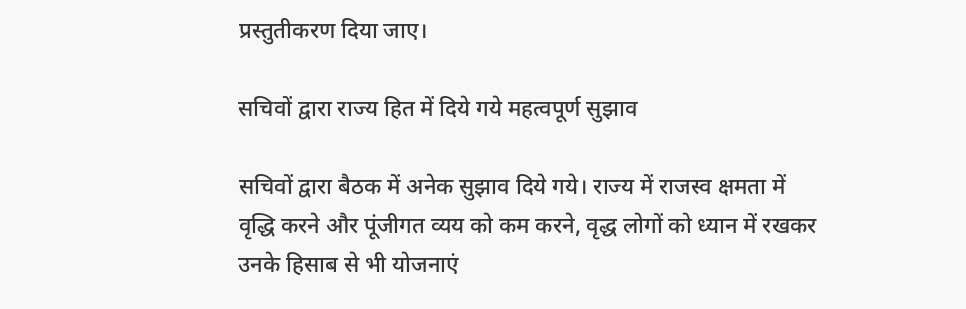प्रस्तुतीकरण दिया जाए।

सचिवों द्वारा राज्य हित में दिये गये महत्वपूर्ण सुझाव

सचिवों द्वारा बैठक में अनेक सुझाव दिये गये। राज्य में राजस्व क्षमता में वृद्धि करने और पूंजीगत व्यय को कम करने, वृद्ध लोगों को ध्यान में रखकर उनके हिसाब से भी योजनाएं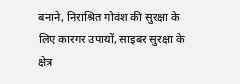बनाने, निराश्रित गोवंश की सुरक्षा के लिए कारगर उपायों, साइबर सुरक्षा के क्षेत्र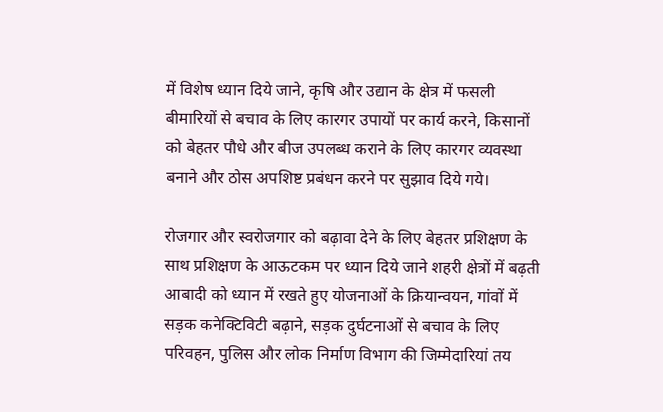में विशेष ध्यान दिये जाने, कृषि और उद्यान के क्षेत्र में फसली बीमारियों से बचाव के लिए कारगर उपायों पर कार्य करने, किसानों को बेहतर पौधे और बीज उपलब्ध कराने के लिए कारगर व्यवस्था बनाने और ठोस अपशिष्ट प्रबंधन करने पर सुझाव दिये गये।

रोजगार और स्वरोजगार को बढ़ावा देने के लिए बेहतर प्रशिक्षण के साथ प्रशिक्षण के आऊटकम पर ध्यान दिये जाने शहरी क्षेत्रों में बढ़ती आबादी को ध्यान में रखते हुए योजनाओं के क्रियान्वयन, गांवों में सड़क कनेक्टिविटी बढ़ाने, सड़क दुर्घटनाओं से बचाव के लिए परिवहन, पुलिस और लोक निर्माण विभाग की जिम्मेदारियां तय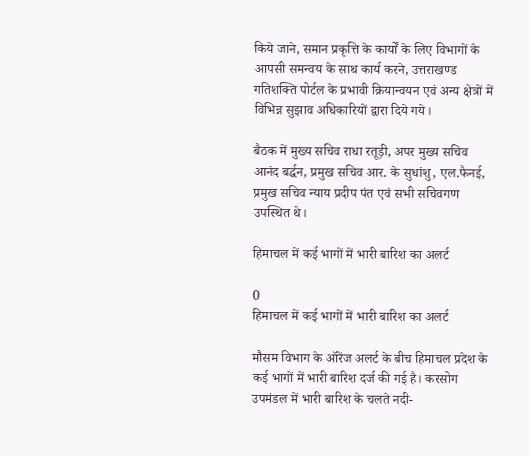किये जाने, समान प्रकृत्ति के कार्यों के लिए विभागों के आपसी समन्वय के साथ कार्य करने, उत्तराखण्ड गतिशक्ति पोर्टल के प्रभावी क्रियान्वयन एवं अन्य क्षेत्रों में विभिन्न सुझाव अधिकारियों द्वारा दिये गये।

बैठक में मुख्य सचिव राधा रतूड़ी, अपर मुख्य सचिव आनंद बर्द्धन, प्रमुख सचिव आर. के सुधांशु, एल.फैनई, प्रमुख सचिव न्याय प्रदीप पंत एवं सभी सचिवगण उपस्थित थे।

हिमाचल में कई भागों में भारी बारिश का अलर्ट

0
हिमाचल में कई भागों में भारी बारिश का अलर्ट

मौसम विभाग के ऑरेंज अलर्ट के बीच हिमाचल प्रदेश के कई भागों में भारी बारिश दर्ज की गई है। करसोग उपमंडल में भारी बारिश के चलते नदी-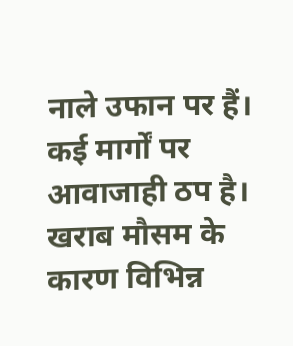नाले उफान पर हैं। कई मार्गों पर आवाजाही ठप है। खराब मौसम के कारण विभिन्न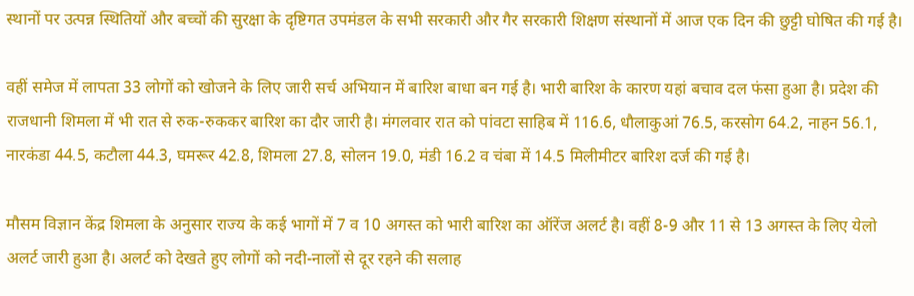स्थानों पर उत्पन्न स्थितियों और बच्चों की सुरक्षा के दृष्टिगत उपमंडल के सभी सरकारी और गैर सरकारी शिक्षण संस्थानों में आज एक दिन की छुट्टी घोषित की गई है।

वहीं समेज में लापता 33 लोगों को खोजने के लिए जारी सर्च अभियान में बारिश बाधा बन गई है। भारी बारिश के कारण यहां बचाव दल फंसा हुआ है। प्रदेश की राजधानी शिमला में भी रात से रुक-रुककर बारिश का दौर जारी है। मंगलवार रात को पांवटा साहिब में 116.6, धौलाकुआं 76.5, करसोग 64.2, नाहन 56.1, नारकंडा 44.5, कटौला 44.3, घमरूर 42.8, शिमला 27.8, सोलन 19.0, मंडी 16.2 व चंबा में 14.5 मिलीमीटर बारिश दर्ज की गई है।

मौसम विज्ञान केंद्र शिमला के अनुसार राज्य के कई भागों में 7 व 10 अगस्त को भारी बारिश का ऑरेंज अलर्ट है। वहीं 8-9 और 11 से 13 अगस्त के लिए येलो अलर्ट जारी हुआ है। अलर्ट को देखते हुए लोगों को नदी-नालों से दूर रहने की सलाह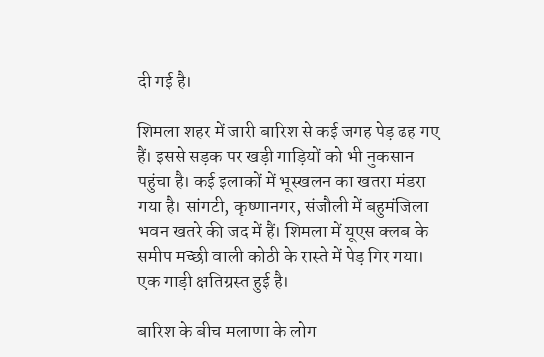दी गई है।

शिमला शहर में जारी बारिश से कई जगह पेड़ ढह गए हैं। इससे सड़क पर खड़ी गाड़ियों को भी नुकसान पहुंचा है। कई इलाकों में भूस्खलन का खतरा मंडरा गया है। सांगटी, कृष्णानगर, संजौली में बहुमंजिला भवन खतरे की जद में हैं। शिमला में यूएस क्लब के समीप मच्छी वाली कोठी के रास्ते में पेड़ गिर गया। एक गाड़ी क्षतिग्रस्त हुई है।

बारिश के बीच मलाणा के लोग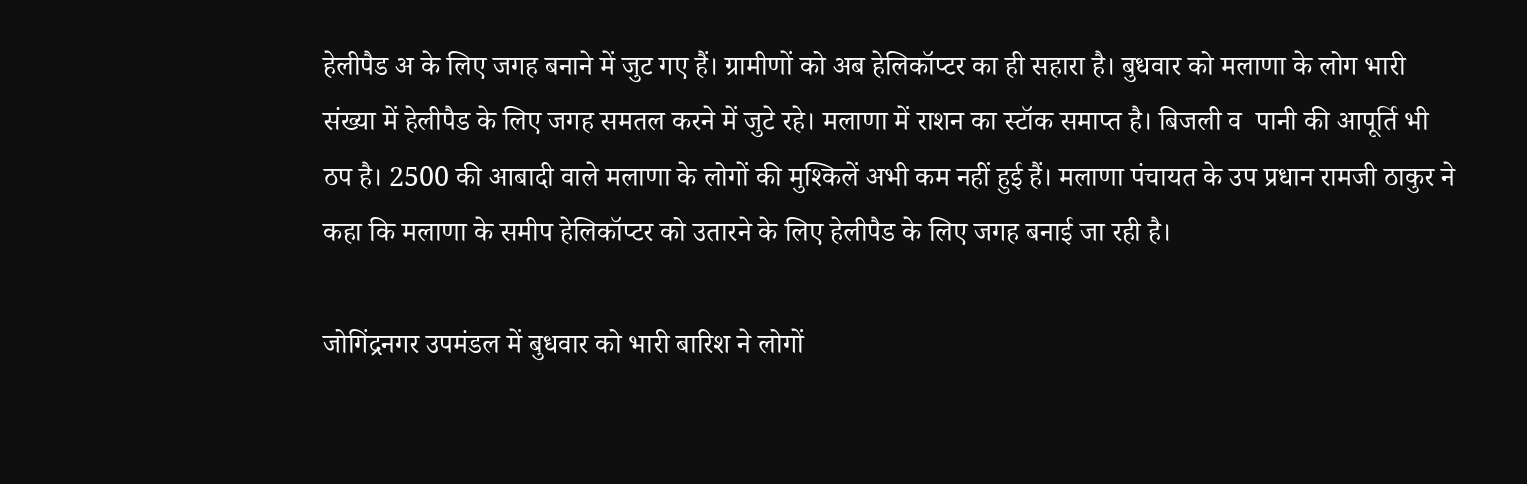हेलीपैड अ के लिए जगह बनाने में जुट गए हैं। ग्रामीणों को अब हेलिकॉप्टर का ही सहारा है। बुधवार को मलाणा के लोग भारी संख्या में हेलीपैड के लिए जगह समतल करने में जुटे रहे। मलाणा में राशन का स्टॉक समाप्त है। बिजली व  पानी की आपूर्ति भी ठप है। 2500 की आबादी वाले मलाणा के लोगों की मुश्किलें अभी कम नहीं हुई हैं। मलाणा पंचायत के उप प्रधान रामजी ठाकुर ने कहा कि मलाणा के समीप हेलिकॉप्टर को उतारने के लिए हेलीपैड के लिए जगह बनाई जा रही है।

जोगिंद्रनगर उपमंडल में बुधवार को भारी बारिश ने लोगों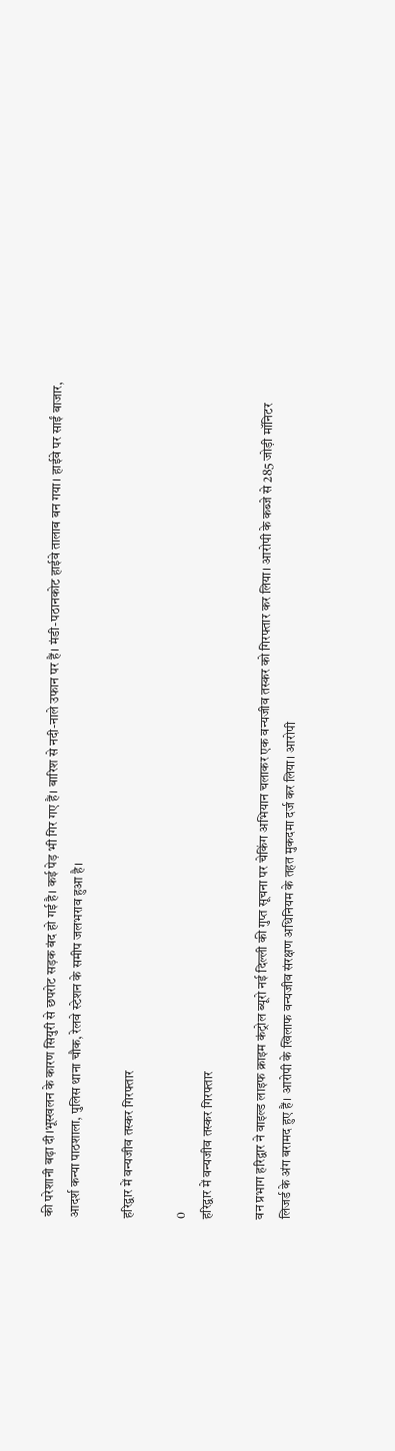की परेशानी बढ़ा दी।भूस्खलन के कारण सियुरी से छपरोट सड़क बंद हो गई है। कई पेड़ भी गिर गए हैं। बारिश से नदी-नाले उफान पर हैं। मंडी-पठानकोट हाईवे तालाब बन गया। हाईवे पर साईं बाजार, आदर्श कन्या पाठशाला, पुलिस थाना चौक, रेलवे स्टेशन के समीप जलभराव हुआ है।

हरिद्वार में वन्यजीव तस्कर गिरफ्तार

0
हरिद्वार में वन्यजीव तस्कर गिरफ्तार

वन प्रभाग हरिद्वार ने वाइल्ड लाइफ क्राइम कंट्रोल ब्यूरो नई दिल्ली की गुप्त सूचना पर चेकिंग अभियान चलाकर एक वन्यजीव तस्कर को गिरफ्तार कर लिया। आरोपी के कब्जे से 285 जोड़ी मॉनिटर लिजर्ड के अंग बरामद हुए हैं। आरोपी के खिलाफ वन्यजीव संरक्षण अधिनियम के तहत मुकदमा दर्ज कर लिया। आरोपी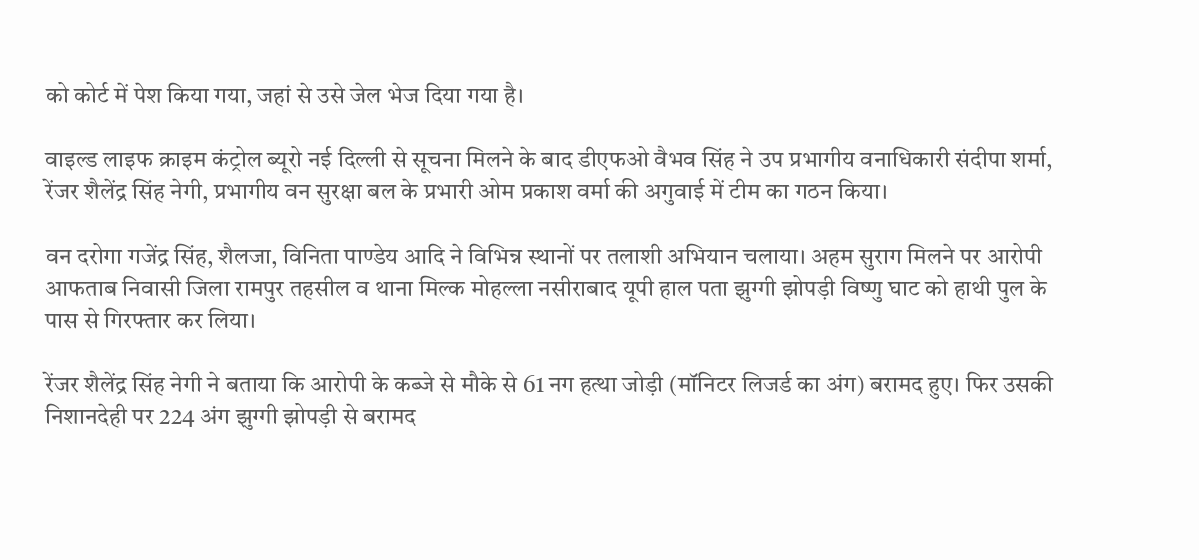को कोर्ट में पेश किया गया, जहां से उसे जेल भेज दिया गया है।

वाइल्ड लाइफ क्राइम कंट्रोल ब्यूरो नई दिल्ली से सूचना मिलने के बाद डीएफओ वैभव सिंह ने उप प्रभागीय वनाधिकारी संदीपा शर्मा, रेंजर शैलेंद्र सिंह नेगी, प्रभागीय वन सुरक्षा बल के प्रभारी ओम प्रकाश वर्मा की अगुवाई में टीम का गठन किया।

वन दरोगा गजेंद्र सिंह, शैलजा, विनिता पाण्डेय आदि ने विभिन्न स्थानों पर तलाशी अभियान चलाया। अहम सुराग मिलने पर आरोपी आफताब निवासी जिला रामपुर तहसील व थाना मिल्क मोहल्ला नसीराबाद यूपी हाल पता झुग्गी झोपड़ी विष्णु घाट को हाथी पुल के पास से गिरफ्तार कर लिया।

रेंजर शैलेंद्र सिंह नेगी ने बताया कि आरोपी के कब्जे से मौके से 61 नग हत्था जोड़ी (मॉनिटर लिजर्ड का अंग) बरामद हुए। फिर उसकी निशानदेही पर 224 अंग झुग्गी झोपड़ी से बरामद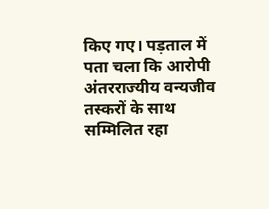किए गए। पड़ताल में पता चला कि आरोपी अंतरराज्यीय वन्यजीव तस्करों के साथ सम्मिलित रहा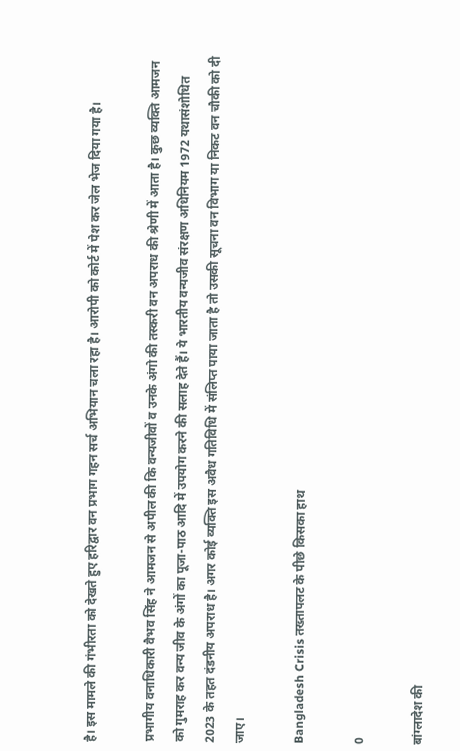है। इस मामले की गंभीरता को देखते हुए हरिद्वार वन प्रभाग गहन सर्च अभियान चला रहा है। आरोपी को कोर्ट में पेश कर जेल भेज दिया गया है।

प्रभागीय वनाधिकारी वैभव सिंह ने आमजन से अपील की कि वन्यजीवों व उनके अंगो की तस्करी वन अपराध की श्रेणी में आता है। कुछ व्यक्ति आमजन को गुमराह कर वन्य जीव के अंगों का पूजा-पाठ आदि में उपयोग करने की सलाह देते हैं। ये भारतीय वन्यजीव संरक्षण अधिनियम 1972 यथासंशोधित 2023 के तहत दंडनीय अपराध है। अगर कोई व्यक्ति इस अवैध गतिविधि में संलिप्त पाया जाता है तो उसकी सूचना वन विभाग या निकट वन चौकी को दी जाए।

Bangladesh Crisis तख्तापलट के पीछे किसका हाथ

0

बांग्लादेश की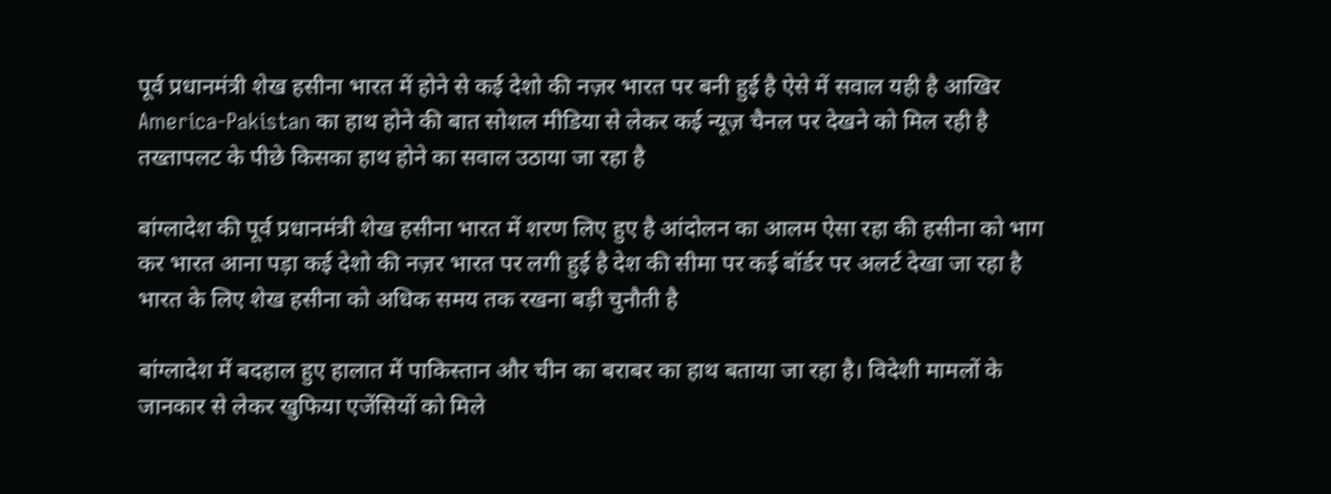पूर्व प्रधानमंत्री शेख हसीना भारत में होने से कई देशो की नज़र भारत पर बनी हुई है ऐसे में सवाल यही है आखिर America-Pakistan का हाथ होने की बात सोशल मीडिया से लेकर कई न्यूज़ चैनल पर देखने को मिल रही है तख्तापलट के पीछे किसका हाथ होने का सवाल उठाया जा रहा है

बांग्लादेश की पूर्व प्रधानमंत्री शेख हसीना भारत में शरण लिए हुए है आंदोलन का आलम ऐसा रहा की हसीना को भाग कर भारत आना पड़ा कई देशो की नज़र भारत पर लगी हुई है देश की सीमा पर कई बॉर्डर पर अलर्ट देखा जा रहा है भारत के लिए शेख हसीना को अधिक समय तक रखना बड़ी चुनौती है

बांग्लादेश में बदहाल हुए हालात में पाकिस्तान और चीन का बराबर का हाथ बताया जा रहा है। विदेशी मामलों के जानकार से लेकर खुफिया एजेंसियों को मिले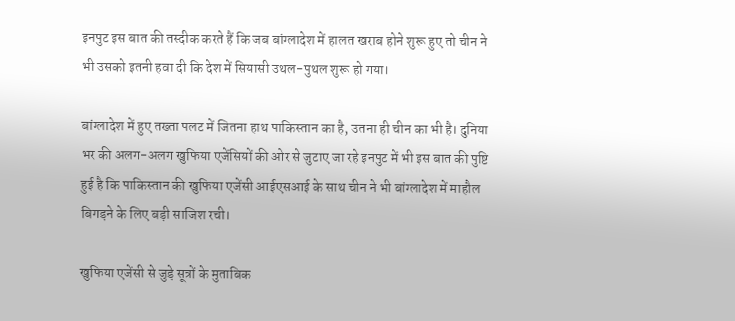इनपुट इस बात की तस्दीक करते हैं कि जब बांग्लादेश में हालत खराब होने शुरू हुए तो चीन ने भी उसको इतनी हवा दी कि देश में सियासी उथल-पुथल शुरू हो गया।

बांग्लादेश में हुए तख्ता पलट में जितना हाथ पाकिस्तान का है, उतना ही चीन का भी है। दुनिया भर की अलग-अलग खुफिया एजेंसियों की ओर से जुटाए जा रहे इनपुट में भी इस बात की पुष्टि हुई है कि पाकिस्तान की खुफिया एजेंसी आईएसआई के साथ चीन ने भी बांग्लादेश में माहौल बिगड़ने के लिए बड़ी साजिश रची।

खुफिया एजेंसी से जुड़े सूत्रों के मुताबिक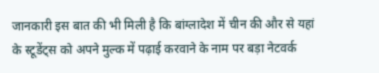जानकारी इस बात की भी मिली है कि बांग्लादेश में चीन की और से यहां के स्टूडेंट्स को अपने मुल्क में पढ़ाई करवाने के नाम पर बड़ा नेटवर्क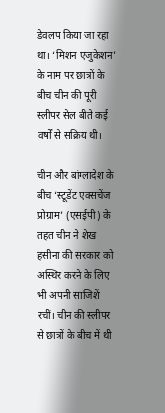डेवलप किया जा रहा था। ‘मिशन एजुकेशन’ के नाम पर छात्रों के बीच चीन की पूरी स्लीपर सेल बीते कई वर्षों से सक्रिय थी।

चीन और बांग्लादेश के बीच ‘स्टूडेंट एक्सचेंज प्रोग्राम’ (एसईपी) के तहत चीन ने शेख हसीना की सरकार को अस्थिर करने के लिए भी अपनी साजिशें रचीं। चीन की स्लीपर से छात्रों के बीच में थी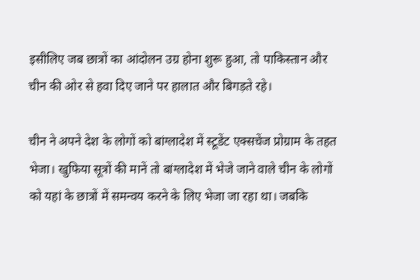इसीलिए जब छात्रों का आंदोलन उग्र होना शुरू हुआ, तो पाकिस्तान और चीन की ओर से हवा दिए जाने पर हालात और बिगड़ते रहे।

चीन ने अपने देश के लोगों को बांग्लादेश में स्टूडेंट एक्सचेंज प्रोग्राम के तहत भेजा। खुफिया सूत्रों की मानें तो बांग्लादेश में भेजे जाने वाले चीन के लोगों को यहां के छात्रों में समन्वय करने के लिए भेजा जा रहा था। जबकि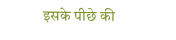इसके पीछे की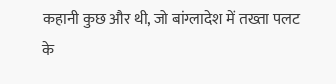कहानी कुछ और थी, जो बांग्लादेश में तख्ता पलट के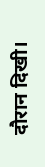दौरान दिखी।